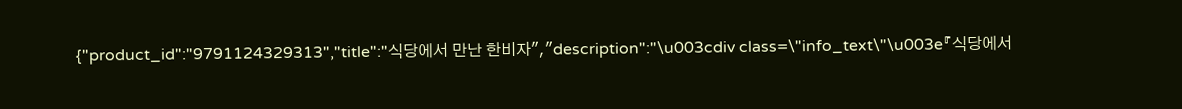{"product_id":"9791124329313","title":"식당에서 만난 한비자","description":"\u003cdiv class=\"info_text\"\u003e『식당에서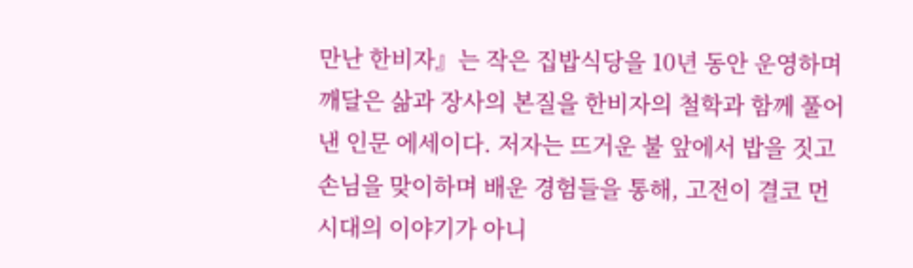만난 한비자』는 작은 집밥식당을 10년 동안 운영하며 깨달은 삶과 장사의 본질을 한비자의 철학과 함께 풀어낸 인문 에세이다. 저자는 뜨거운 불 앞에서 밥을 짓고 손님을 맞이하며 배운 경험들을 통해, 고전이 결코 먼 시대의 이야기가 아니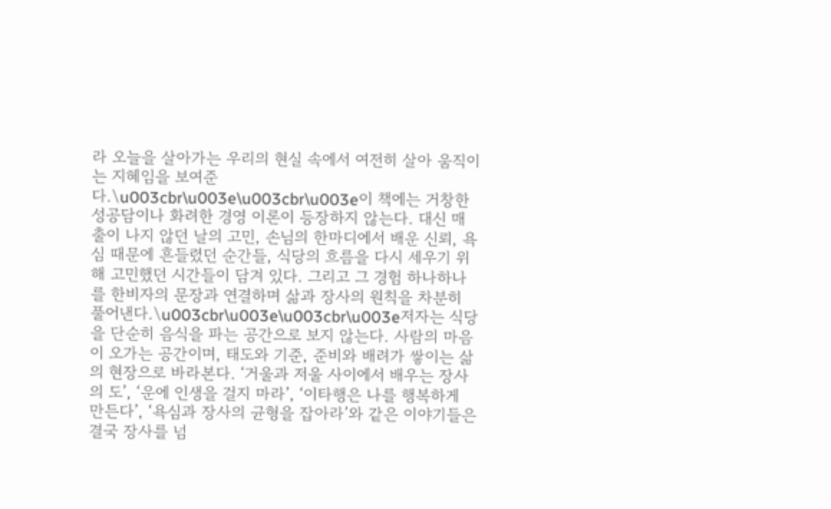라 오늘을 살아가는 우리의 현실 속에서 여전히 살아 움직이는 지혜임을 보여준다.\u003cbr\u003e\u003cbr\u003e이 책에는 거창한 성공담이나 화려한 경영 이론이 등장하지 않는다. 대신 매출이 나지 않던 날의 고민, 손님의 한마디에서 배운 신뢰, 욕심 때문에 흔들렸던 순간들, 식당의 흐름을 다시 세우기 위해 고민했던 시간들이 담겨 있다. 그리고 그 경험 하나하나를 한비자의 문장과 연결하며 삶과 장사의 원칙을 차분히 풀어낸다.\u003cbr\u003e\u003cbr\u003e저자는 식당을 단순히 음식을 파는 공간으로 보지 않는다. 사람의 마음이 오가는 공간이며, 태도와 기준, 준비와 배려가 쌓이는 삶의 현장으로 바라본다. ‘거울과 저울 사이에서 배우는 장사의 도’, ‘운에 인생을 걸지 마라’, ‘이타행은 나를 행복하게 만든다’, ‘욕심과 장사의 균형을 잡아라’와 같은 이야기들은 결국 장사를 넘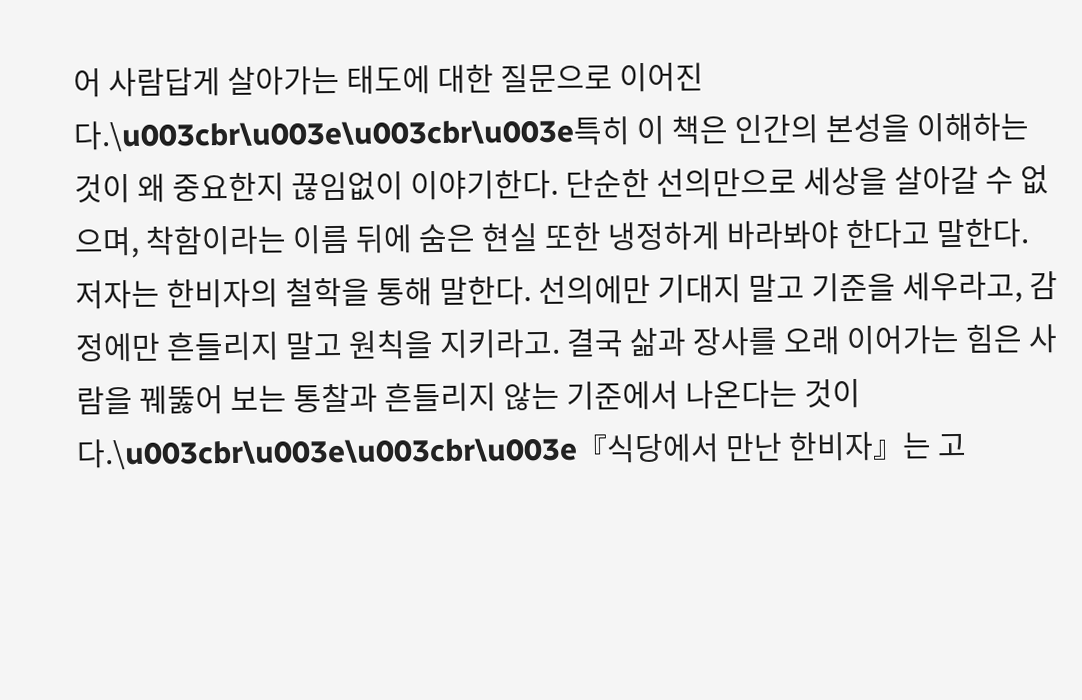어 사람답게 살아가는 태도에 대한 질문으로 이어진다.\u003cbr\u003e\u003cbr\u003e특히 이 책은 인간의 본성을 이해하는 것이 왜 중요한지 끊임없이 이야기한다. 단순한 선의만으로 세상을 살아갈 수 없으며, 착함이라는 이름 뒤에 숨은 현실 또한 냉정하게 바라봐야 한다고 말한다. 저자는 한비자의 철학을 통해 말한다. 선의에만 기대지 말고 기준을 세우라고, 감정에만 흔들리지 말고 원칙을 지키라고. 결국 삶과 장사를 오래 이어가는 힘은 사람을 꿰뚫어 보는 통찰과 흔들리지 않는 기준에서 나온다는 것이다.\u003cbr\u003e\u003cbr\u003e『식당에서 만난 한비자』는 고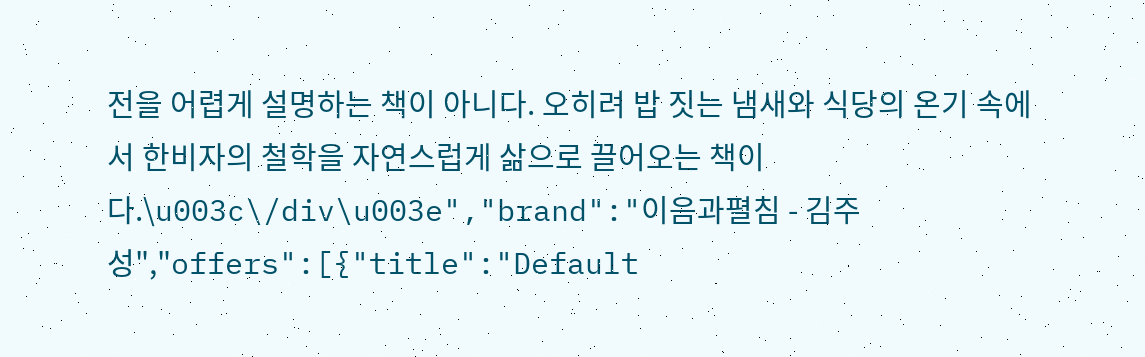전을 어렵게 설명하는 책이 아니다. 오히려 밥 짓는 냄새와 식당의 온기 속에서 한비자의 철학을 자연스럽게 삶으로 끌어오는 책이다.\u003c\/div\u003e","brand":"이음과펼침 - 김주성","offers":[{"title":"Default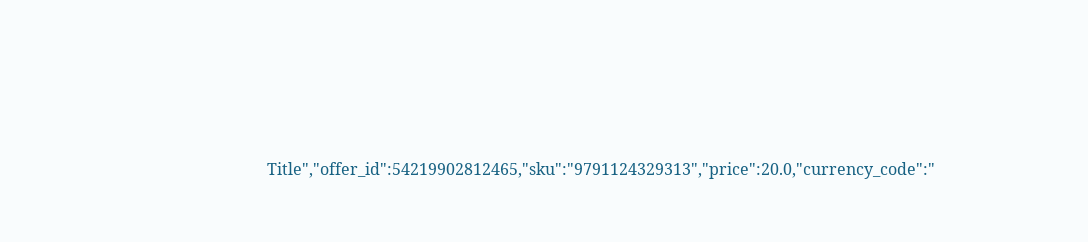Title","offer_id":54219902812465,"sku":"9791124329313","price":20.0,"currency_code":"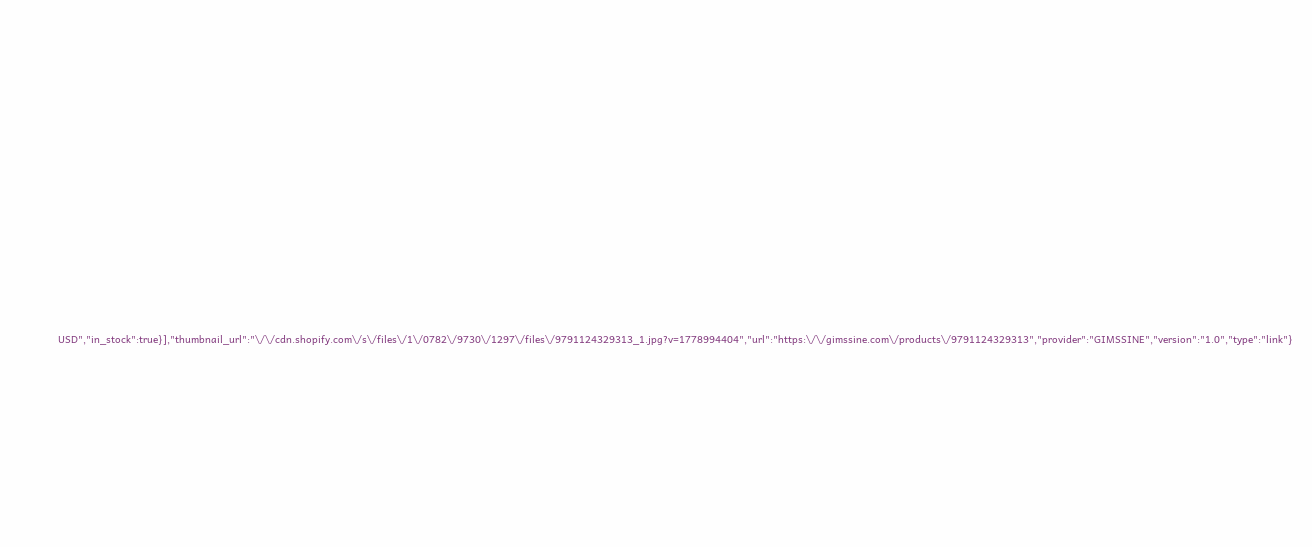USD","in_stock":true}],"thumbnail_url":"\/\/cdn.shopify.com\/s\/files\/1\/0782\/9730\/1297\/files\/9791124329313_1.jpg?v=1778994404","url":"https:\/\/gimssine.com\/products\/9791124329313","provider":"GIMSSINE","version":"1.0","type":"link"}